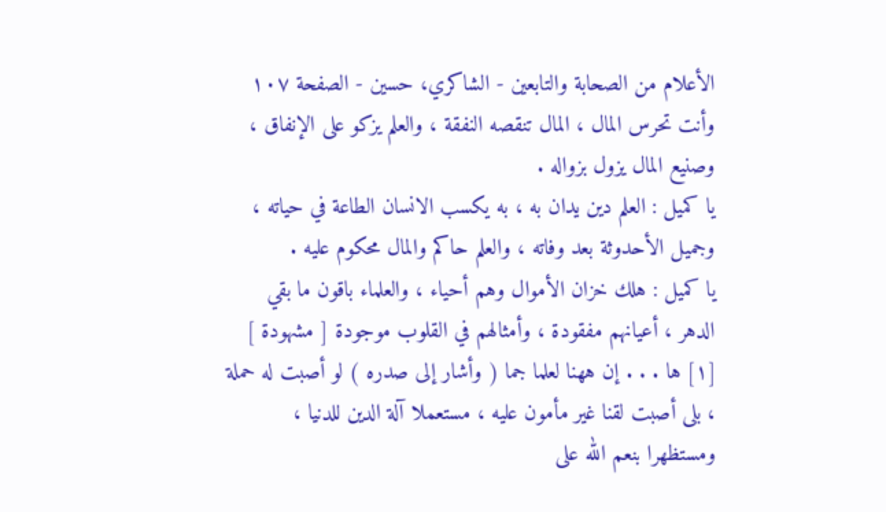الأعلام من الصحابة والتابعين - الشاكري، حسين - الصفحة ١٠٧
وأنت تحرس المال ، المال تنقصه النفقة ، والعلم يزكو على الإنفاق ، وصنيع المال يزول بزواله .
يا كميل : العلم دين يدان به ، به يكسب الانسان الطاعة في حياته ، وجميل الأحدوثة بعد وفاته ، والعلم حاكم والمال محكوم عليه .
يا كميل : هلك خزان الأموال وهم أحياء ، والعلماء باقون ما بقي الدهر ، أعيانهم مفقودة ، وأمثالهم في القلوب موجودة [ مشهودة ] [١] ها . . . إن ههنا لعلما جما ( وأشار إلى صدره ) لو أصبت له حملة ، بلى أصبت لقنا غير مأمون عليه ، مستعملا آلة الدين للدنيا ، ومستظهرا بنعم الله على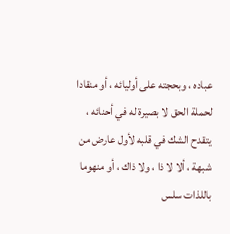عباده ، وبحجته على أوليائه ، أو منقادا لحملة الحق لا بصيرة له في أحنائه ، يتقدح الشك في قلبه لأول عارض من شبهة ، ألا لا ذا ، ولا ذاك ، أو منهوما باللذات سلس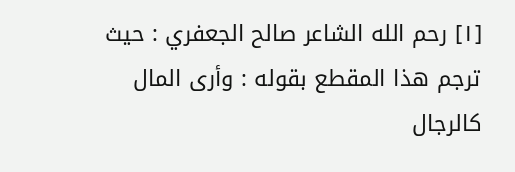[١] رحم الله الشاعر صالح الجعفري : حيث ترجم هذا المقطع بقوله : وأرى المال كالرجال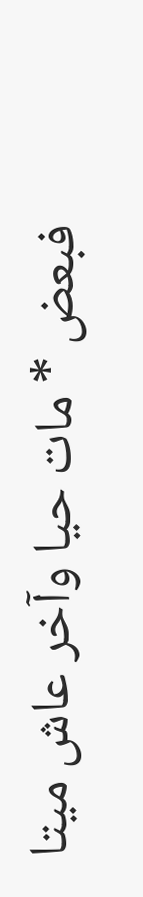فبعض * مات حيا وآخر عاش ميتا